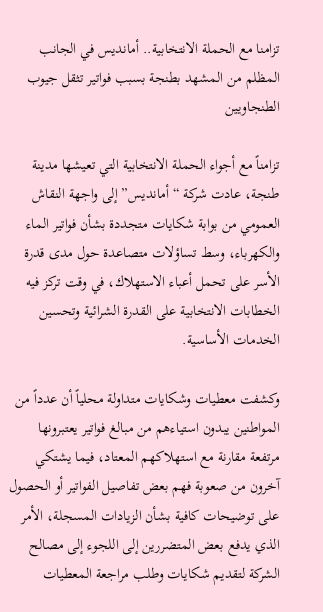تزامنا مع الحملة الانتخابية.. أمانديس في الجانب المظلم من المشهد بطنجة بسبب فواتير تثقل جيوب الطنجاويين

تزامناً مع أجواء الحملة الانتخابية التي تعيشها مدينة طنجة، عادت شركة “أمانديس” إلى واجهة النقاش العمومي من بوابة شكايات متجددة بشأن فواتير الماء والكهرباء، وسط تساؤلات متصاعدة حول مدى قدرة الأسر على تحمل أعباء الاستهلاك، في وقت تركز فيه الخطابات الانتخابية على القدرة الشرائية وتحسين الخدمات الأساسية.

وكشفت معطيات وشكايات متداولة محلياً أن عدداً من المواطنين يبدون استياءهم من مبالغ فواتير يعتبرونها مرتفعة مقارنة مع استهلاكهم المعتاد، فيما يشتكي آخرون من صعوبة فهم بعض تفاصيل الفواتير أو الحصول على توضيحات كافية بشأن الزيادات المسجلة، الأمر الذي يدفع بعض المتضررين إلى اللجوء إلى مصالح الشركة لتقديم شكايات وطلب مراجعة المعطيات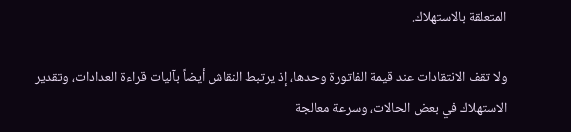المتعلقة بالاستهلاك.

ولا تقف الانتقادات عند قيمة الفاتورة وحدها، إذ يرتبط النقاش أيضاً بآليات قراءة العدادات، وتقدير الاستهلاك في بعض الحالات، وسرعة معالجة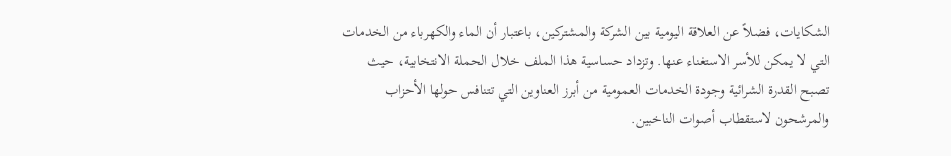الشكايات، فضلاً عن العلاقة اليومية بين الشركة والمشتركين، باعتبار أن الماء والكهرباء من الخدمات التي لا يمكن للأسر الاستغناء عنها. وتزداد حساسية هذا الملف خلال الحملة الانتخابية، حيث تصبح القدرة الشرائية وجودة الخدمات العمومية من أبرز العناوين التي تتنافس حولها الأحزاب والمرشحون لاستقطاب أصوات الناخبين.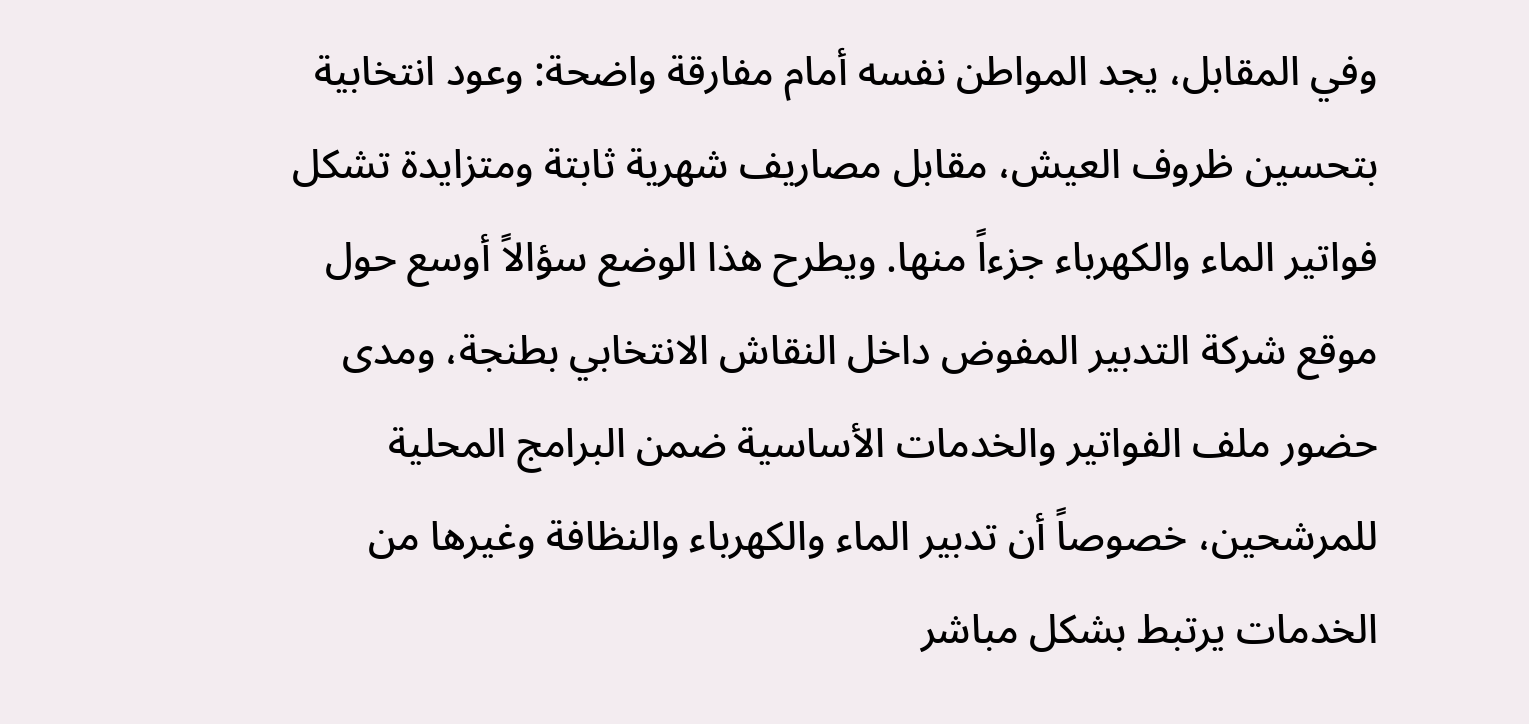وفي المقابل، يجد المواطن نفسه أمام مفارقة واضحة: وعود انتخابية بتحسين ظروف العيش، مقابل مصاريف شهرية ثابتة ومتزايدة تشكل فواتير الماء والكهرباء جزءاً منها. ويطرح هذا الوضع سؤالاً أوسع حول موقع شركة التدبير المفوض داخل النقاش الانتخابي بطنجة، ومدى حضور ملف الفواتير والخدمات الأساسية ضمن البرامج المحلية للمرشحين، خصوصاً أن تدبير الماء والكهرباء والنظافة وغيرها من الخدمات يرتبط بشكل مباشر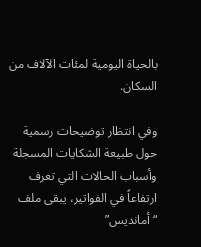بالحياة اليومية لمئات الآلاف من السكان.

وفي انتظار توضيحات رسمية حول طبيعة الشكايات المسجلة وأسباب الحالات التي تعرف ارتفاعاً في الفواتير، يبقى ملف “أمانديس”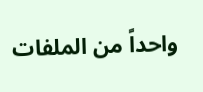واحداً من الملفات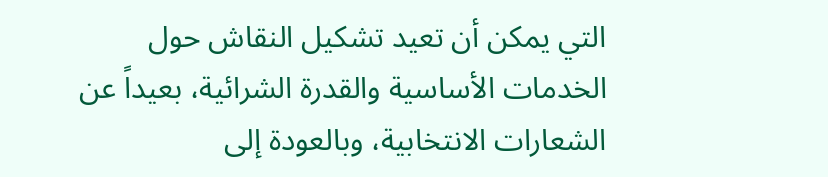التي يمكن أن تعيد تشكيل النقاش حول الخدمات الأساسية والقدرة الشرائية، بعيداً عن الشعارات الانتخابية، وبالعودة إلى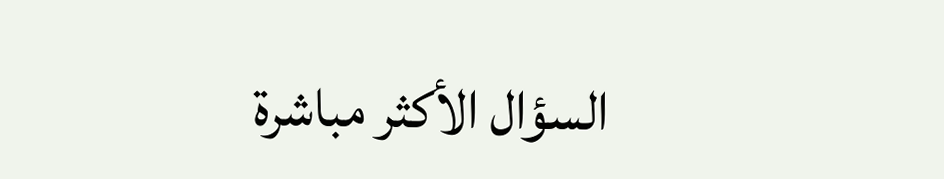السؤال الأكثر مباشرة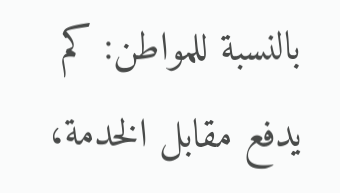بالنسبة للمواطن: كم يدفع مقابل الخدمة،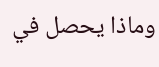وماذا يحصل في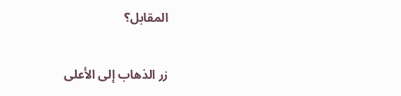المقابل؟

زر الذهاب إلى الأعلى